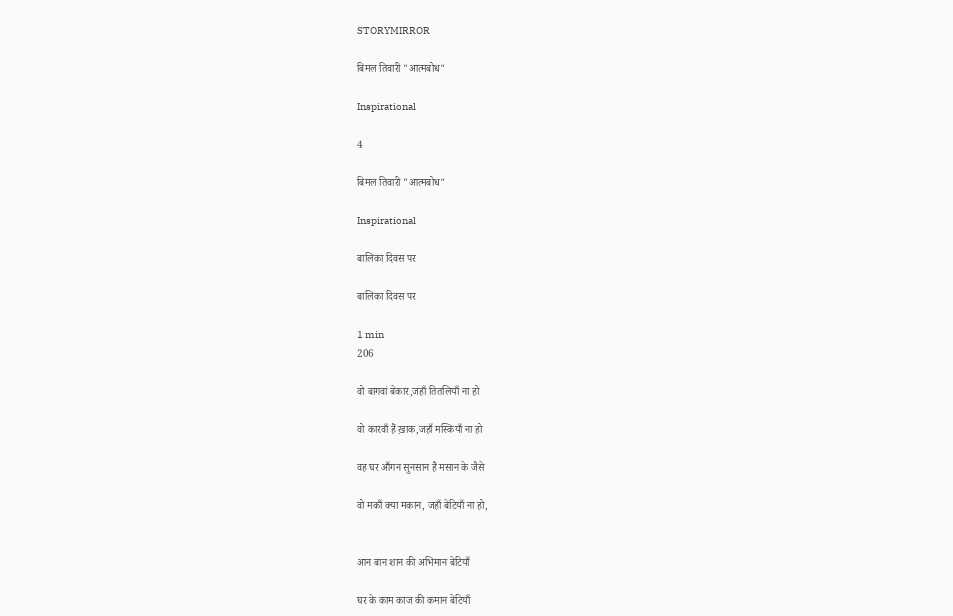STORYMIRROR

बिमल तिवारी "आत्मबोध"

Inspirational

4

बिमल तिवारी "आत्मबोध"

Inspirational

बालिका दिवस पर

बालिका दिवस पर

1 min
206

वो बागवां बेकार,जहाँ तितलियाँ ना हो

वो कारवाँ हैं ख़ाक,जहाँ मस्कियाँ ना हो

वह घर आँगन सुनसान हैं मसान के जैसे

वो मकाँ क्या मकान, जहाँ बेटियाँ ना हो,


आन बान शान की अभिमान बेटियाँ

घर के काम काज की कमान बेटियाँ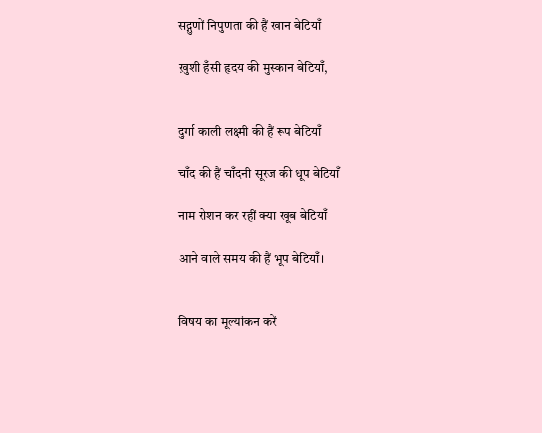सद्गुणों निपुणता की हैं खान बेटियाँ

ख़ुशी हँसी हृदय की मुस्कान बेटियाँ,


दुर्गा काली लक्ष्मी की हैं रूप बेटियाँ

चाँद की हैं चाँदनी सूरज की धूप बेटियाँ

नाम रोशन कर रहीं क्या खूब बेटियाँ

आने वाले समय की हैं भूप बेटियाँ।


विषय का मूल्यांकन करें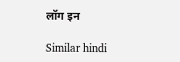लॉग इन

Similar hindi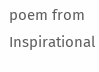poem from Inspirational